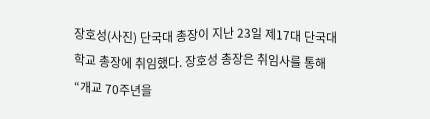장호성(사진) 단국대 총장이 지난 23일 제17대 단국대학교 총장에 취임했다. 장호성 총장은 취임사를 통해 “개교 70주년을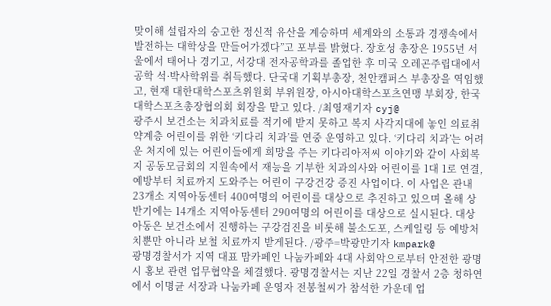맞이해 설립자의 숭고한 정신적 유산을 계승하며 세계와의 소통과 경쟁속에서 발전하는 대학상을 만들어가겠다”고 포부를 밝혔다. 장호성 총장은 1955년 서울에서 태어나 경기고, 서강대 전자공학과를 졸업한 후 미국 오레곤주립대에서 공학 석·박사학위를 취득했다. 단국대 기획부총장, 천안캠퍼스 부총장을 역임했고, 현재 대한대학스포츠위원회 부위원장, 아시아대학스포츠연맹 부회장, 한국대학스포츠총장협의회 회장을 맡고 있다. /최영재기자 cyj@
광주시 보건소는 치과치료를 적기에 받지 못하고 복지 사각지대에 놓인 의료취약계층 어린이를 위한 ‘키다리 치과’를 연중 운영하고 있다. ‘키다리 치과’는 어려운 처지에 있는 어린이들에게 희망을 주는 키다리아저씨 이야기와 같이 사회복지 공동모금회의 지원속에서 재능을 기부한 치과의사와 어린이를 1대 1로 연결, 예방부터 치료까지 도와주는 어린이 구강건강 증진 사업이다. 이 사업은 관내 23개소 지역아동센터 400여명의 어린이를 대상으로 추진하고 있으며 올해 상반기에는 14개소 지역아동센터 290여명의 어린이를 대상으로 실시된다. 대상 아동은 보건소에서 진행하는 구강검진을 비롯해 불소도포, 스케일링 등 예방처치뿐만 아니라 보철 치료까지 받게된다. /광주=박광만기자 kmpark@
광명경찰서가 지역 대표 맘카페인 나눔카페와 4대 사회악으로부터 안전한 광명시 홍보 관련 업무협약을 체결했다. 광명경찰서는 지난 22일 경찰서 2층 청하연에서 이명균 서장과 나눔카페 운영자 전봉철씨가 참석한 가운데 업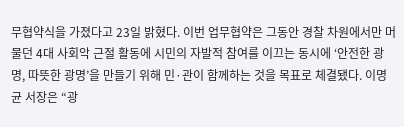무협약식을 가졌다고 23일 밝혔다. 이번 업무협약은 그동안 경찰 차원에서만 머물던 4대 사회악 근절 활동에 시민의 자발적 참여를 이끄는 동시에 ‘안전한 광명, 따뜻한 광명’을 만들기 위해 민·관이 함께하는 것을 목표로 체결됐다. 이명균 서장은 “광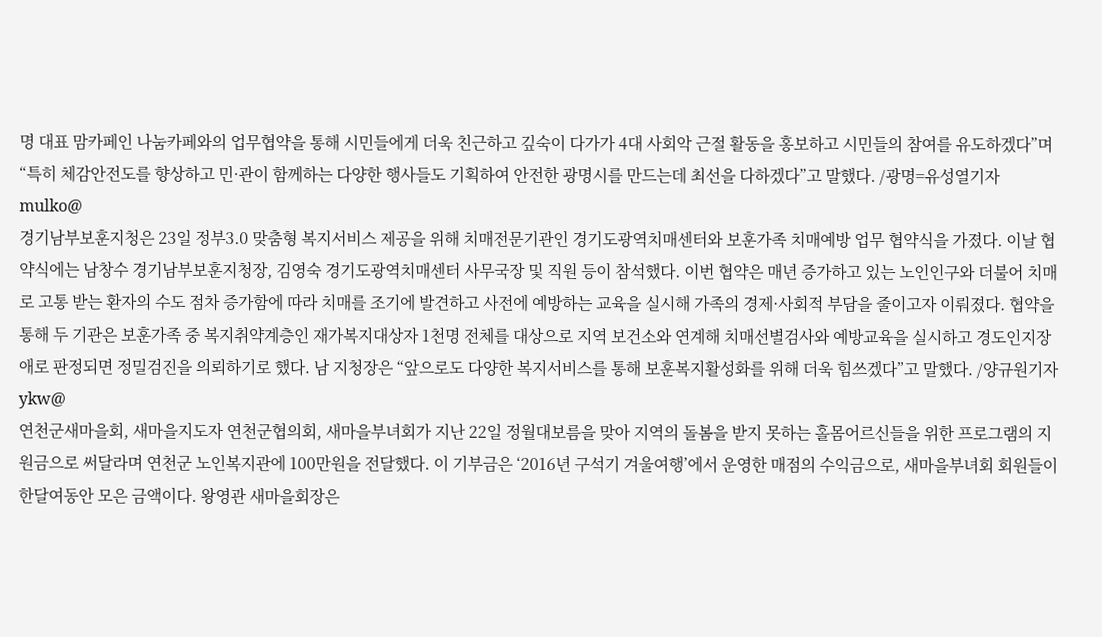명 대표 맘카페인 나눔카페와의 업무협약을 통해 시민들에게 더욱 친근하고 깊숙이 다가가 4대 사회악 근절 활동을 홍보하고 시민들의 참여를 유도하겠다”며 “특히 체감안전도를 향상하고 민·관이 함께하는 다양한 행사들도 기획하여 안전한 광명시를 만드는데 최선을 다하겠다”고 말했다. /광명=유성열기자 mulko@
경기남부보훈지청은 23일 정부3.0 맞춤형 복지서비스 제공을 위해 치매전문기관인 경기도광역치매센터와 보훈가족 치매예방 업무 협약식을 가졌다. 이날 협약식에는 남창수 경기남부보훈지청장, 김영숙 경기도광역치매센터 사무국장 및 직원 등이 참석했다. 이번 협약은 매년 증가하고 있는 노인인구와 더불어 치매로 고통 받는 환자의 수도 점차 증가함에 따라 치매를 조기에 발견하고 사전에 예방하는 교육을 실시해 가족의 경제·사회적 부담을 줄이고자 이뤄졌다. 협약을 통해 두 기관은 보훈가족 중 복지취약계층인 재가복지대상자 1천명 전체를 대상으로 지역 보건소와 연계해 치매선별검사와 예방교육을 실시하고 경도인지장애로 판정되면 정밀검진을 의뢰하기로 했다. 남 지청장은 “앞으로도 다양한 복지서비스를 통해 보훈복지활성화를 위해 더욱 힘쓰겠다”고 말했다. /양규원기자 ykw@
연천군새마을회, 새마을지도자 연천군협의회, 새마을부녀회가 지난 22일 정월대보름을 맞아 지역의 돌봄을 받지 못하는 홀몸어르신들을 위한 프로그램의 지원금으로 써달라며 연천군 노인복지관에 100만원을 전달했다. 이 기부금은 ‘2016년 구석기 겨울여행’에서 운영한 매점의 수익금으로, 새마을부녀회 회원들이 한달여동안 모은 금액이다. 왕영관 새마을회장은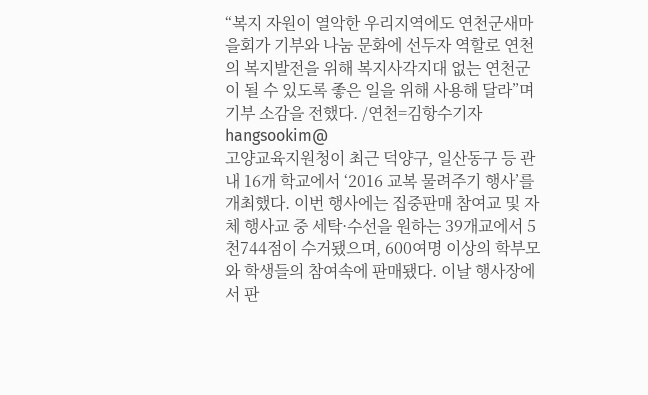“복지 자원이 열악한 우리지역에도 연천군새마을회가 기부와 나눔 문화에 선두자 역할로 연천의 복지발전을 위해 복지사각지대 없는 연천군이 될 수 있도록 좋은 일을 위해 사용해 달라”며 기부 소감을 전했다. /연천=김항수기자 hangsookim@
고양교육지원청이 최근 덕양구, 일산동구 등 관내 16개 학교에서 ‘2016 교복 물려주기 행사’를 개최했다. 이번 행사에는 집중판매 참여교 및 자체 행사교 중 세탁·수선을 원하는 39개교에서 5천744점이 수거됐으며, 600여명 이상의 학부모와 학생들의 참여속에 판매됐다. 이날 행사장에서 판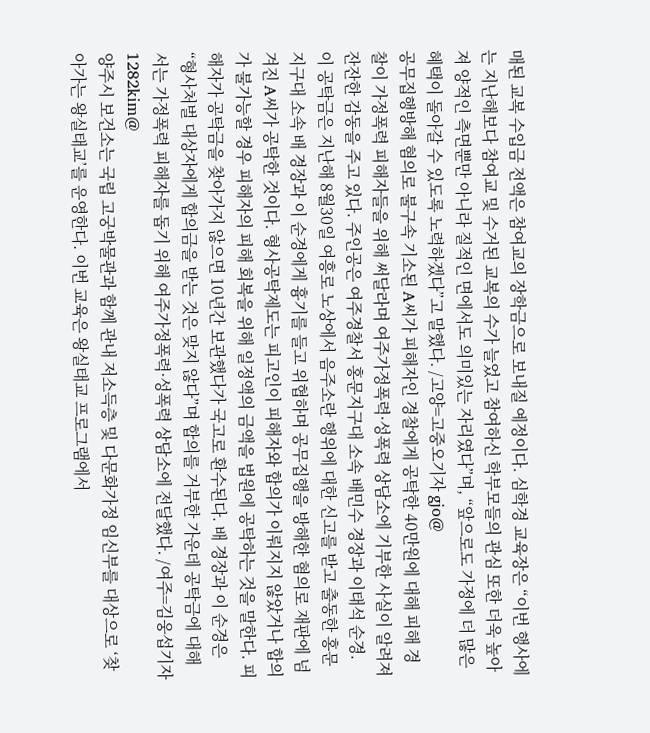매된 교복 수입금 전액은 참여교의 장학금으로 보내질 예정이다. 심학경 교육장은 “이번 행사에는 지난해보다 참여교 및 수거된 교복의 수가 늘었고 참여하신 학부모들의 관심 또한 더욱 높아져 양적인 측면뿐만 아니라 질적인 면에서도 의미있는 자리였다”며, “앞으로도 가정에 더 많은 혜택이 돌아갈 수 있도록 노력하겠다”고 말했다. /고양=고중오기자 gjo@
공무집행방해 혐의로 불구속 기소된 A씨가 피해자인 경찰에게 공탁한 40만원에 대해 피해 경찰이 가정폭력 피해자들을 위해 써달라며 여주가정폭력·성폭력 상담소에 기부한 사실이 알려져 잔잔한 감동을 주고 있다. 주인공은 여주경찰서 홍문지구대 소속 배민수 경장과 이태석 순경. 이 공탁금은 지난해 8월30일 여흥로 노상에서 음주소란 행위에 대한 신고를 받고 출동한 홍문지구대 소속 배 경장과 이 순경에게 흉기를 들고 위협하며 공무집행을 방해한 혐의로 재판에 넘겨진 A씨가 공탁한 것이다. 형사공탁제도는 피고인이 피해자와 합의가 이뤄지지 않았거나 합의가 불가능할 경우 피해자의 피해 회복을 위해 일정액의 금액을 법원에 공탁하는 것을 말한다. 피해자가 공탁금을 찾아가지 않으면 10년간 보관했다가 국고로 환수된다. 배 경장과 이 순경은 “형사처벌 대상자에게 합의금을 받는 것은 맞지 않다”며 합의를 거부한 가운데 공탁금에 대해서는 가정폭력 피해자를 돕기 위해 여주가정폭력·성폭력 상담소에 전달했다. /여주=김웅섭기자 1282kim@
양주시 보건소는 국립 고궁박물관과 함께 관내 저소득층 및 다문화가정 임신부를 대상으로 ‘찾아가는 왕실태교’를 운영한다. 이번 교육은 왕실태교 프로그램에서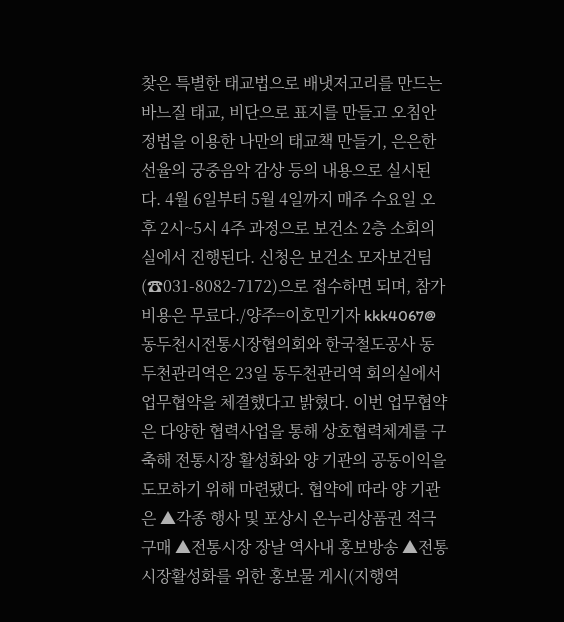찾은 특별한 태교법으로 배냇저고리를 만드는 바느질 태교, 비단으로 표지를 만들고 오침안정법을 이용한 나만의 태교책 만들기, 은은한 선율의 궁중음악 감상 등의 내용으로 실시된다. 4월 6일부터 5월 4일까지 매주 수요일 오후 2시~5시 4주 과정으로 보건소 2층 소회의실에서 진행된다. 신청은 보건소 모자보건팀(☎031-8082-7172)으로 접수하면 되며, 참가비용은 무료다./양주=이호민기자 kkk4067@
동두천시전통시장협의회와 한국철도공사 동두천관리역은 23일 동두천관리역 회의실에서 업무협약을 체결했다고 밝혔다. 이번 업무협약은 다양한 협력사업을 통해 상호협력체계를 구축해 전통시장 활성화와 양 기관의 공동이익을 도모하기 위해 마련됐다. 협약에 따라 양 기관은 ▲각종 행사 및 포상시 온누리상품권 적극 구매 ▲전통시장 장날 역사내 홍보방송 ▲전통시장활성화를 위한 홍보물 게시(지행역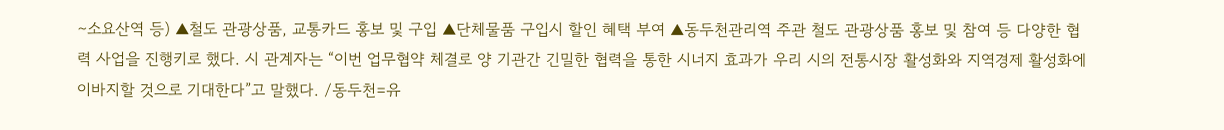∼소요산역 등) ▲철도 관광상품, 교통카드 홍보 및 구입 ▲단체물품 구입시 할인 혜택 부여 ▲동두천관리역 주관 철도 관광상품 홍보 및 참여 등 다양한 협력 사업을 진행키로 했다. 시 관계자는 “이번 업무협약 체결로 양 기관간 긴밀한 협력을 통한 시너지 효과가 우리 시의 전통시장 활성화와 지역경제 활성화에 이바지할 것으로 기대한다”고 말했다. /동두천=유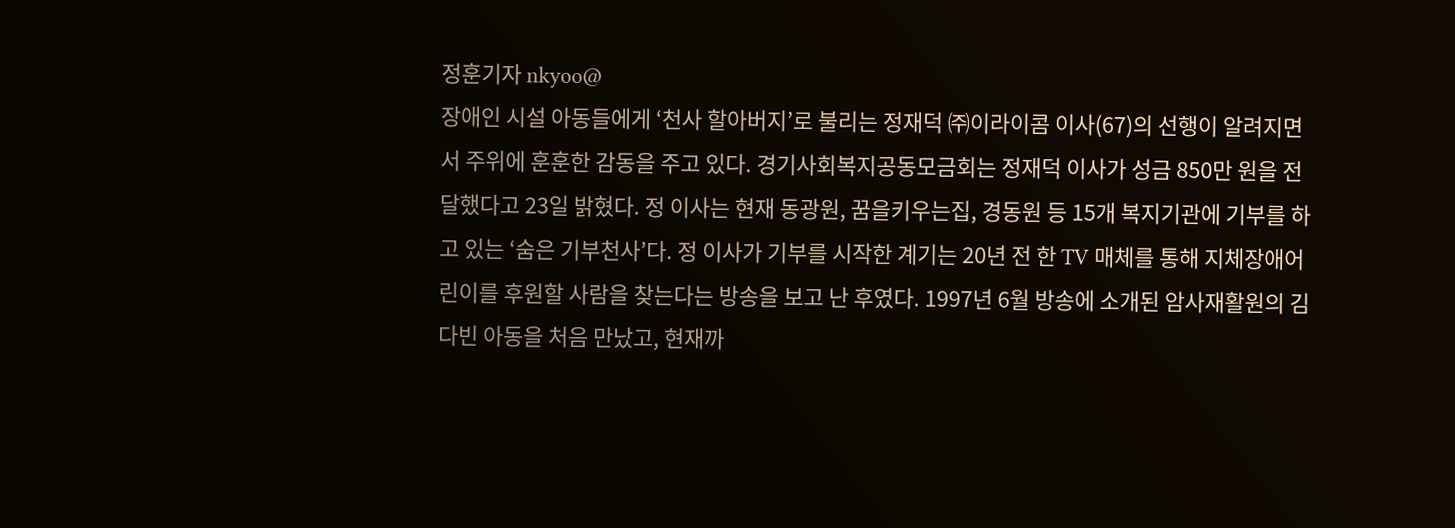정훈기자 nkyoo@
장애인 시설 아동들에게 ‘천사 할아버지’로 불리는 정재덕 ㈜이라이콤 이사(67)의 선행이 알려지면서 주위에 훈훈한 감동을 주고 있다. 경기사회복지공동모금회는 정재덕 이사가 성금 850만 원을 전달했다고 23일 밝혔다. 정 이사는 현재 동광원, 꿈을키우는집, 경동원 등 15개 복지기관에 기부를 하고 있는 ‘숨은 기부천사’다. 정 이사가 기부를 시작한 계기는 20년 전 한 TV 매체를 통해 지체장애어린이를 후원할 사람을 찾는다는 방송을 보고 난 후였다. 1997년 6월 방송에 소개된 암사재활원의 김다빈 아동을 처음 만났고, 현재까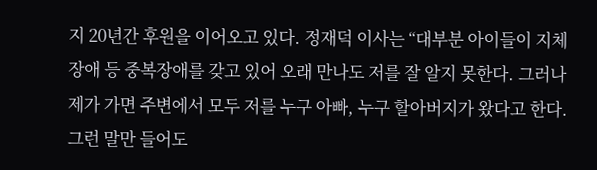지 20년간 후원을 이어오고 있다. 정재덕 이사는 “대부분 아이들이 지체장애 등 중복장애를 갖고 있어 오래 만나도 저를 잘 알지 못한다. 그러나 제가 가면 주변에서 모두 저를 누구 아빠, 누구 할아버지가 왔다고 한다. 그런 말만 들어도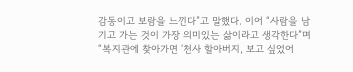감동이고 보람을 느낀다”고 말했다. 이어 “사람을 남기고 가는 것이 가장 의미있는 삶이라고 생각한다”며 “복지관에 찾아가면 ‘천사 할아버지, 보고 싶었어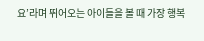요’라며 뛰어오는 아이들을 볼 때 가장 행복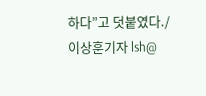하다”고 덧붙였다./이상훈기자 lsh@